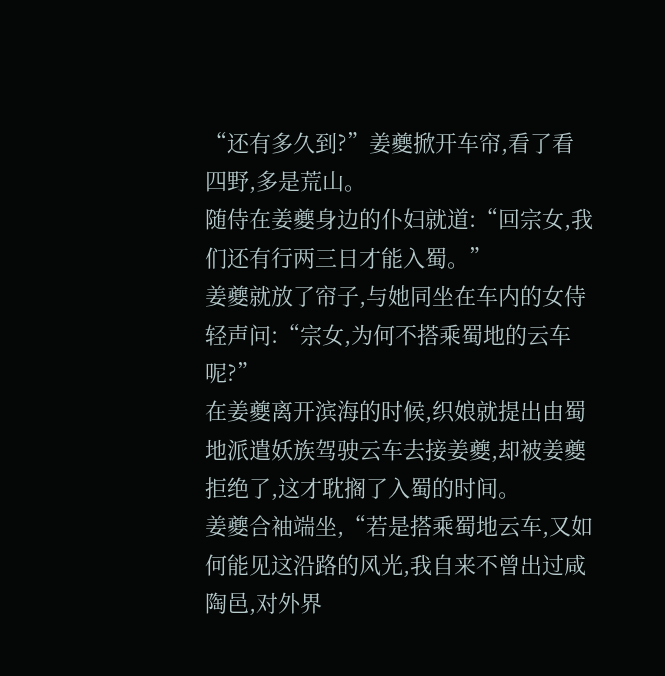“还有多久到?”姜夔掀开车帘,看了看四野,多是荒山。
随侍在姜夔身边的仆妇就道:“回宗女,我们还有行两三日才能入蜀。”
姜夔就放了帘子,与她同坐在车内的女侍轻声问:“宗女,为何不搭乘蜀地的云车呢?”
在姜夔离开滨海的时候,织娘就提出由蜀地派遣妖族驾驶云车去接姜夔,却被姜夔拒绝了,这才耽搁了入蜀的时间。
姜夔合袖端坐,“若是搭乘蜀地云车,又如何能见这沿路的风光,我自来不曾出过咸陶邑,对外界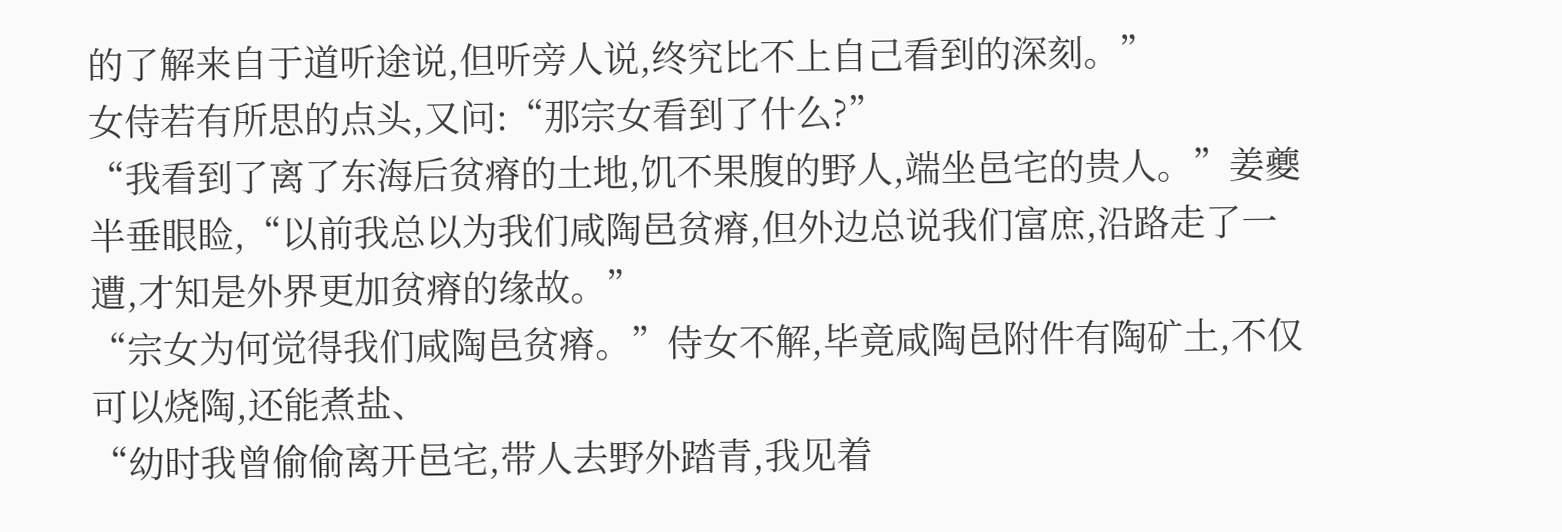的了解来自于道听途说,但听旁人说,终究比不上自己看到的深刻。”
女侍若有所思的点头,又问:“那宗女看到了什么?”
“我看到了离了东海后贫瘠的土地,饥不果腹的野人,端坐邑宅的贵人。”姜夔半垂眼睑,“以前我总以为我们咸陶邑贫瘠,但外边总说我们富庶,沿路走了一遭,才知是外界更加贫瘠的缘故。”
“宗女为何觉得我们咸陶邑贫瘠。”侍女不解,毕竟咸陶邑附件有陶矿土,不仅可以烧陶,还能煮盐、
“幼时我曾偷偷离开邑宅,带人去野外踏青,我见着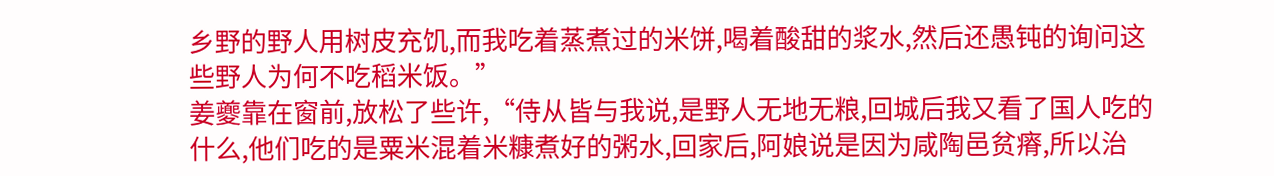乡野的野人用树皮充饥,而我吃着蒸煮过的米饼,喝着酸甜的浆水,然后还愚钝的询问这些野人为何不吃稻米饭。”
姜夔靠在窗前,放松了些许,“侍从皆与我说,是野人无地无粮,回城后我又看了国人吃的什么,他们吃的是粟米混着米糠煮好的粥水,回家后,阿娘说是因为咸陶邑贫瘠,所以治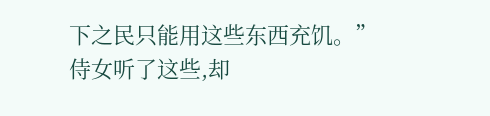下之民只能用这些东西充饥。”
侍女听了这些,却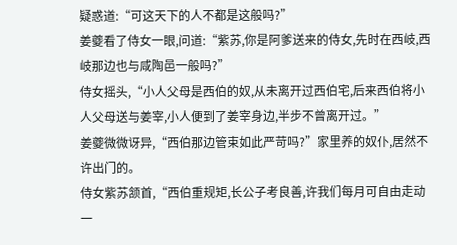疑惑道:“可这天下的人不都是这般吗?”
姜夔看了侍女一眼,问道:“紫苏,你是阿爹送来的侍女,先时在西岐,西岐那边也与咸陶邑一般吗?”
侍女摇头,“小人父母是西伯的奴,从未离开过西伯宅,后来西伯将小人父母送与姜宰,小人便到了姜宰身边,半步不曾离开过。”
姜夔微微讶异,“西伯那边管束如此严苛吗?”家里养的奴仆,居然不许出门的。
侍女紫苏颔首,“西伯重规矩,长公子考良善,许我们每月可自由走动一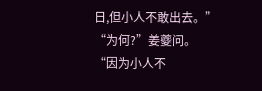日,但小人不敢出去。”
“为何?”姜夔问。
“因为小人不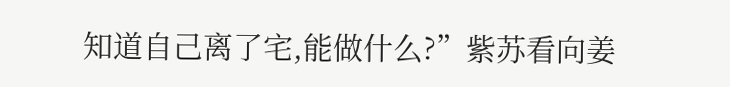知道自己离了宅,能做什么?”紫苏看向姜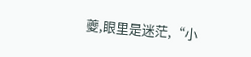夔,眼里是迷茫,“小